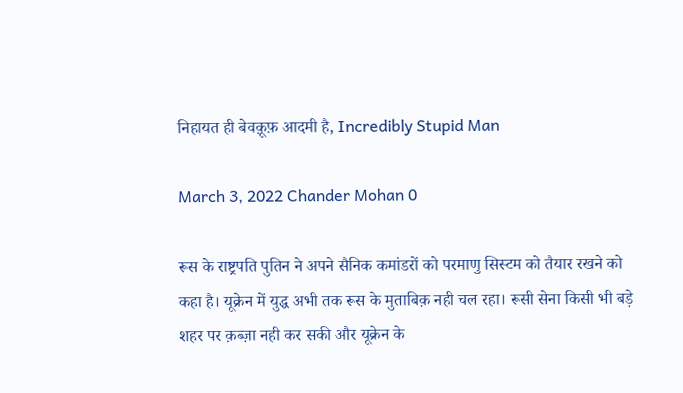निहायत ही बेवक़ूफ़ आदमी है, Incredibly Stupid Man

March 3, 2022 Chander Mohan 0

रूस के राष्ट्रपति पुतिन ने अपने सैनिक कमांडरों को परमाणु सिस्टम को तैयार रखने को कहा है। यूक्रेन में युद्ध अभी तक रूस के मुताबिक़ नही चल रहा। रूसी सेना किसी भी बड़े शहर पर क़ब्ज़ा नही कर सकी और यूक्रेन के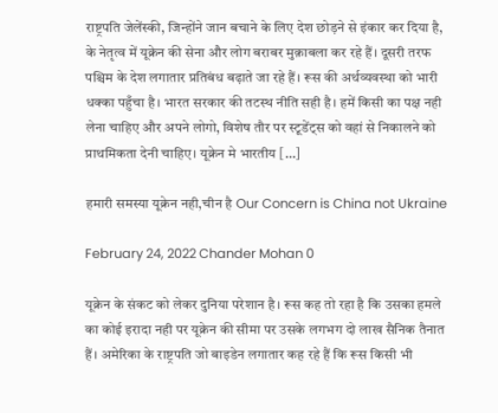राष्ट्रपति जेलेंस्की, जिन्होंने जान बचाने के लिए देश छोड़ने से इंकार कर दिया है, के नेतृत्व में यूक्रेन की सेना और लोग बराबर मुक़ाबला कर रहे हैं। दूसरी तरफ पश्चिम के देश लगातार प्रतिबंध बढ़ाते जा रहे हैं। रूस की अर्थव्यवस्था को भारी धक्का पहुँचा है। भारत सरकार की तटस्थ नीति सही है। हमें किसी का पक्ष नही लेना चाहिए और अपने लोगो, विशेष तौर पर स्टूडेंट्स को वहां से निकालने को प्राथमिकता देनी चाहिए। यूक्रेन मे भारतीय […]

हमारी समस्या यूक्रेन नही,चीन है Our Concern is China not Ukraine

February 24, 2022 Chander Mohan 0

यूक्रेन के संकट को लेकर दुनिया परेशान है। रूस कह तो रहा है कि उसका हमले का कोई इरादा नही पर यूक्रेन की सीमा पर उसके लगभग दो लाख सैनिक तैनात हैं। अमेरिका के राष्ट्रपति जो बाइडेन लगातार कह रहे हैं कि रूस किसी भी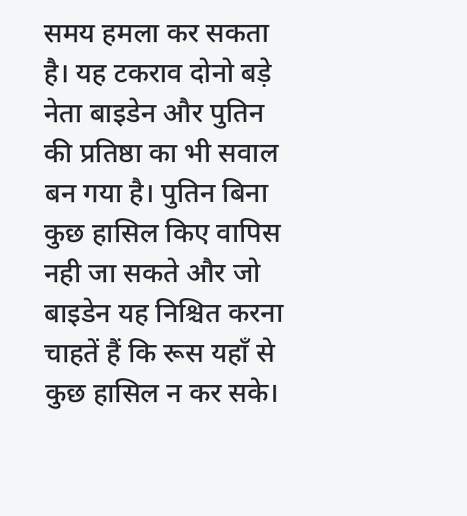समय हमला कर सकता है। यह टकराव दोनो बड़े नेता बाइडेन और पुतिन की प्रतिष्ठा का भी सवाल बन गया है। पुतिन बिना कुछ हासिल किए वापिस नही जा सकते और जो बाइडेन यह निश्चित करना चाहतें हैं कि रूस यहाँ से कुछ हासिल न कर सके।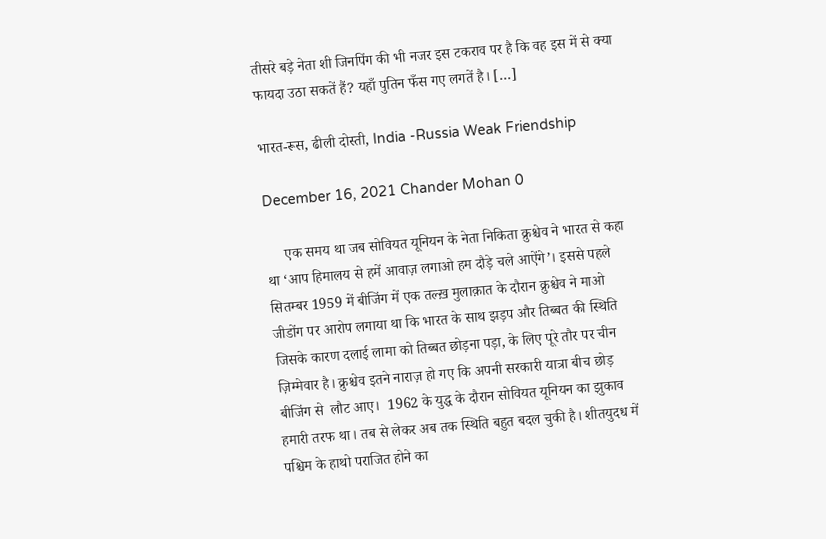तीसरे बड़े नेता शी जिनपिंग की भी नजर इस टकराव पर है कि वह इस में से क्या फायदा उठा सकतें हैं? यहाँ पुतिन फँस गए लगतें है। […]

भारत-रूस, ढीली दोस्ती, India -Russia Weak Friendship

December 16, 2021 Chander Mohan 0

     एक समय था जब सोवियत यूनियन के नेता निकिता क्रुश्चेव ने भारत से कहा था ‘आप हिमालय से हमें आवाज़ लगाओ हम दौड़े चले आऐंगे’। इससे पहले सितम्बर 1959 में बीजिंग में एक तल्ख़ मुलाक़ात के दौरान क्रुश्चेव ने माओ जीडोंग पर आरोप लगाया था कि भारत के साथ झड़प और तिब्बत की स्थिति जिसके कारण दलाई लामा को तिब्बत छोड़ना पड़ा, के लिए पूरे तौर पर चीन ज़िम्मेवार है। क्रुश्चेव इतने नाराज़ हो गए कि अपनी सरकारी यात्रा बीच छोड़ बीजिंग से  लौट आए।  1962 के युद्ध के दौरान सोवियत यूनियन का झुकाव हमारी तरफ था। तब से लेकर अब तक स्थिति बहुत बदल चुकी है। शीतयुदध में पश्चिम के हाथो पराजित होने का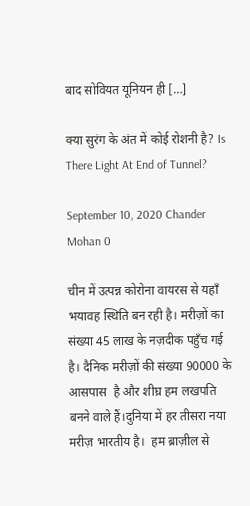बाद सोवियत यूनियन ही […]

क्या सुरंग के अंत में कोई रोशनी है? Is There Light At End of Tunnel?

September 10, 2020 Chander Mohan 0

चीन में उत्पन्न कोरोना वायरस से यहाँ भयावह स्थिति बन रही है। मरीज़ों का संख्या 45 लाख के नज़दीक पहुँच गई है। दैनिक मरीज़ों की संख्या 90000 के आसपास  है और शीघ्र हम लखपति बनने वाले हैं।दुनिया में हर तीसरा नया मरीज़ भारतीय है।  हम ब्राज़ील से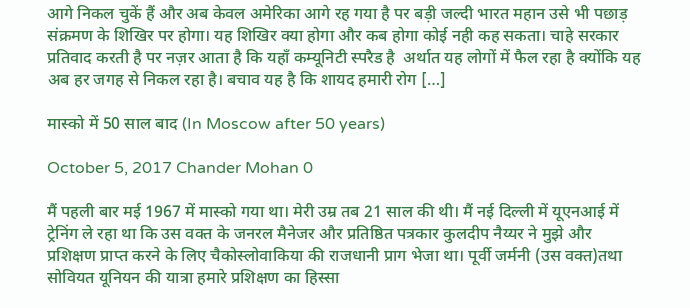आगे निकल चुकें हैं और अब केवल अमेरिका आगे रह गया है पर बड़ी जल्दी भारत महान उसे भी पछाड़ संक्रमण के शिखिर पर होगा। यह शिखिर क्या होगा और कब होगा कोई नही कह सकता। चाहे सरकार प्रतिवाद करती है पर नज़र आता है कि यहाँ कम्यूनिटी स्परैड है  अर्थात यह लोगों में फैल रहा है क्योंकि यह अब हर जगह से निकल रहा है। बचाव यह है कि शायद हमारी रोग […]

मास्को में 50 साल बाद (In Moscow after 50 years)

October 5, 2017 Chander Mohan 0

मैं पहली बार मई 1967 में मास्को गया था। मेरी उम्र तब 21 साल की थी। मैं नई दिल्ली में यूएनआई में ट्रेनिंग ले रहा था कि उस वक्त के जनरल मैनेजर और प्रतिष्ठित पत्रकार कुलदीप नैय्यर ने मुझे और प्रशिक्षण प्राप्त करने के लिए चैकोस्लोवाकिया की राजधानी प्राग भेजा था। पूर्वी जर्मनी (उस वक्त)तथा सोवियत यूनियन की यात्रा हमारे प्रशिक्षण का हिस्सा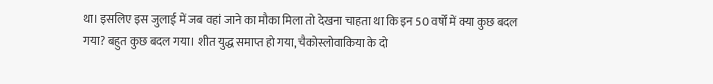था। इसलिए इस जुलाई में जब वहां जाने का मौका मिला तो देखना चाहता था कि इन 50 वर्षों में क्या कुछ बदल गया? बहुत कुछ बदल गया। शीत युद्ध समाप्त हो गया, चैकोस्लोवाकिया के दो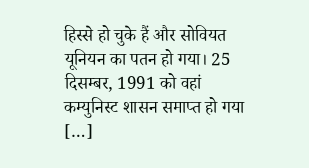हिस्से हो चुके हैं और सोवियत यूनियन का पतन हो गया। 25 दिसम्बर, 1991 को वहां कम्युनिस्ट शासन समाप्त हो गया […]